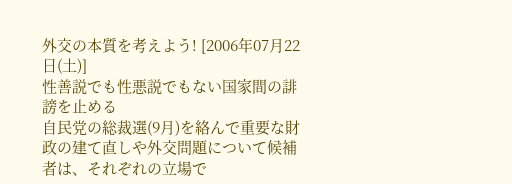外交の本質を考えよう! [2006年07月22日(土)]
性善説でも性悪説でもない国家間の誹謗を止める
自民党の総裁選(9月)を絡んで重要な財政の建て直しや外交問題について候補者は、それぞれの立場で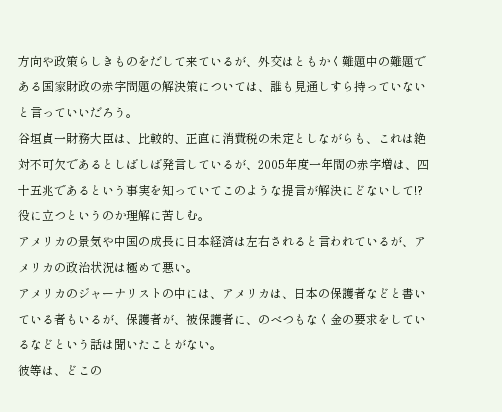方向や政策らしきものをだして来ているが、外交はともかく難題中の難題である国家財政の赤字問題の解決策については、誰も見通しすら持っていないと言っていいだろう。
谷垣貞一財務大臣は、比較的、正直に消費税の未定としながらも、これは絶対不可欠であるとしばしば発言しているが、2005年度一年間の赤字増は、四十五兆であるという事実を知っていてこのような提言が解決にどないして!? 役に立つというのか理解に苦しむ。
アメリカの景気や中国の成長に日本経済は左右されると言われているが、アメリカの政治状況は極めて悪い。
アメリカのジャーナリストの中には、アメリカは、日本の保護者などと書いている者もいるが、保護者が、被保護者に、のべつもなく金の要求をしているなどという話は聞いたことがない。
彼等は、どこの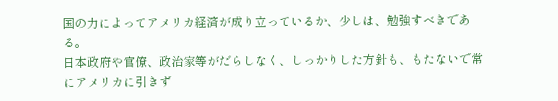国の力によってアメリカ経済が成り立っているか、少しは、勉強すべきである。
日本政府や官僚、政治家等がだらしなく、しっかりした方針も、もたないで常にアメリカに引きず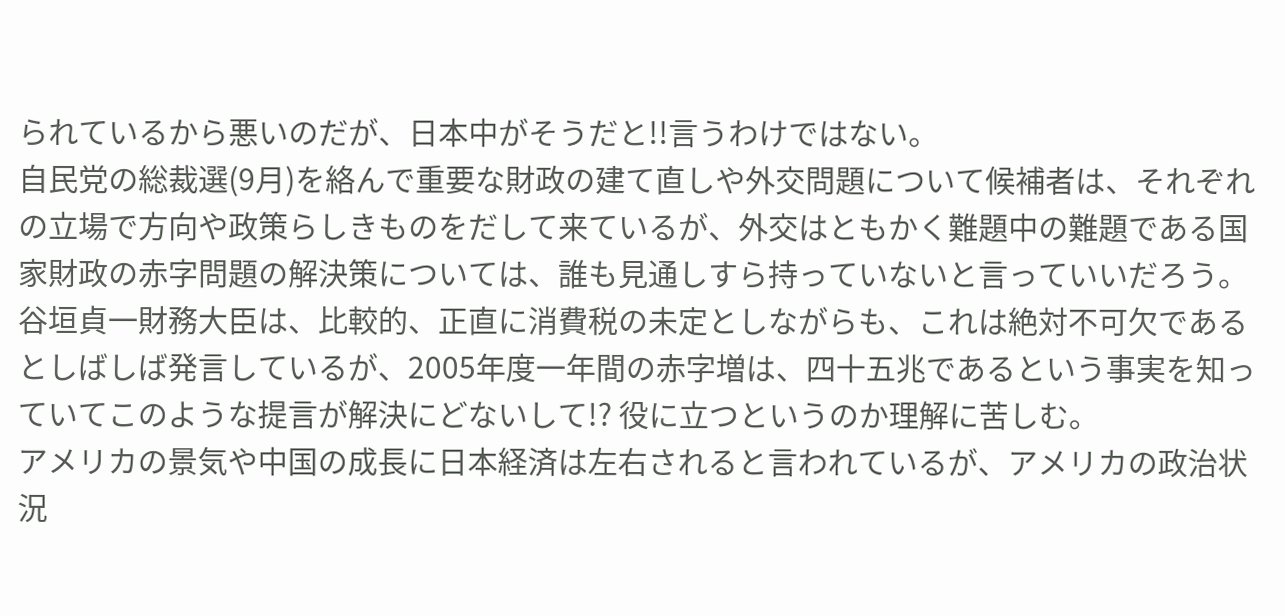られているから悪いのだが、日本中がそうだと!!言うわけではない。
自民党の総裁選(9月)を絡んで重要な財政の建て直しや外交問題について候補者は、それぞれの立場で方向や政策らしきものをだして来ているが、外交はともかく難題中の難題である国家財政の赤字問題の解決策については、誰も見通しすら持っていないと言っていいだろう。
谷垣貞一財務大臣は、比較的、正直に消費税の未定としながらも、これは絶対不可欠であるとしばしば発言しているが、2005年度一年間の赤字増は、四十五兆であるという事実を知っていてこのような提言が解決にどないして!? 役に立つというのか理解に苦しむ。
アメリカの景気や中国の成長に日本経済は左右されると言われているが、アメリカの政治状況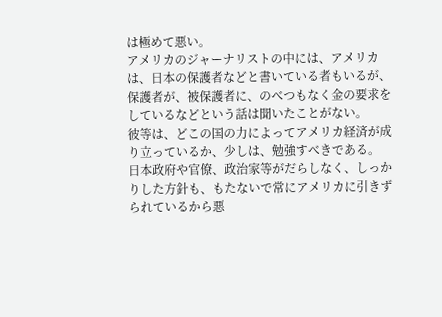は極めて悪い。
アメリカのジャーナリストの中には、アメリカは、日本の保護者などと書いている者もいるが、保護者が、被保護者に、のべつもなく金の要求をしているなどという話は聞いたことがない。
彼等は、どこの国の力によってアメリカ経済が成り立っているか、少しは、勉強すべきである。
日本政府や官僚、政治家等がだらしなく、しっかりした方針も、もたないで常にアメリカに引きずられているから悪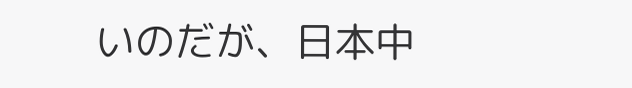いのだが、日本中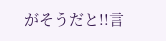がそうだと!!言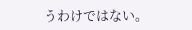うわけではない。